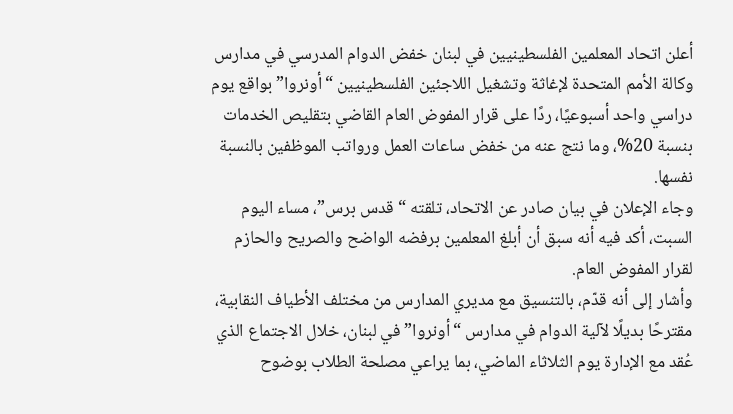أعلن اتحاد المعلمين الفلسطينيين في لبنان خفض الدوام المدرسي في مدارس وكالة الأمم المتحدة لإغاثة وتشغيل اللاجئين الفلسطينيين “أونروا” بواقع يوم دراسي واحد أسبوعيًا، ردًا على قرار المفوض العام القاضي بتقليص الخدمات بنسبة 20%، وما نتج عنه من خفض ساعات العمل ورواتب الموظفين بالنسبة نفسها.
وجاء الإعلان في بيان صادر عن الاتحاد، تلقته “قدس برس”، مساء اليوم السبت، أكد فيه أنه سبق أن أبلغ المعلمين برفضه الواضح والصريح والحازم لقرار المفوض العام.
وأشار إلى أنه قدّم، بالتنسيق مع مديري المدارس من مختلف الأطياف النقابية، مقترحًا بديلًا لآلية الدوام في مدارس “أونروا” في لبنان، خلال الاجتماع الذي عُقد مع الإدارة يوم الثلاثاء الماضي، بما يراعي مصلحة الطلاب بوضوح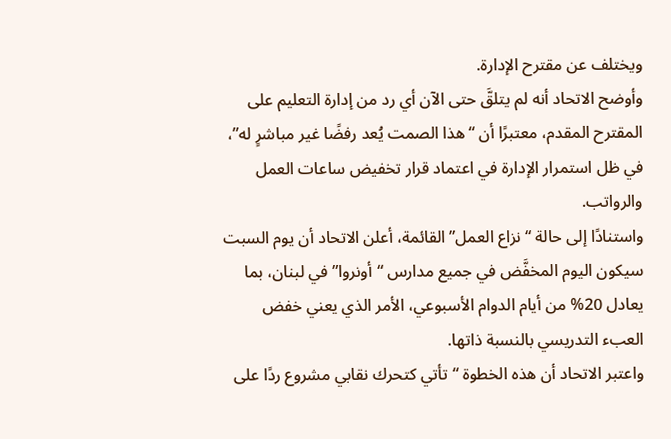ويختلف عن مقترح الإدارة.
وأوضح الاتحاد أنه لم يتلقَّ حتى الآن أي رد من إدارة التعليم على المقترح المقدم، معتبرًا أن “هذا الصمت يُعد رفضًا غير مباشرٍ له”، في ظل استمرار الإدارة في اعتماد قرار تخفيض ساعات العمل والرواتب.
واستنادًا إلى حالة “نزاع العمل” القائمة، أعلن الاتحاد أن يوم السبت سيكون اليوم المخفَّض في جميع مدارس “أونروا” في لبنان، بما يعادل 20% من أيام الدوام الأسبوعي، الأمر الذي يعني خفض العبء التدريسي بالنسبة ذاتها.
واعتبر الاتحاد أن هذه الخطوة “تأتي كتحرك نقابي مشروع ردًا على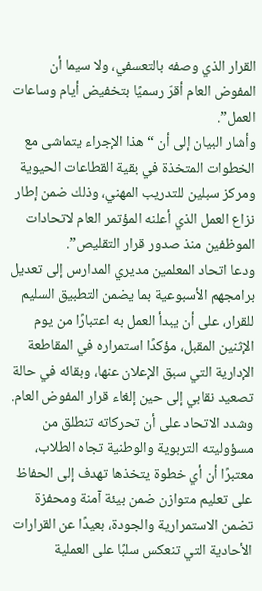القرار الذي وصفه بالتعسفي، ولا سيما أن المفوض العام أقرّ رسميًا بتخفيض أيام وساعات العمل”.
وأشار البيان إلى أن “هذا الإجراء يتماشى مع الخطوات المتخذة في بقية القطاعات الحيوية ومركز سبلين للتدريب المهني، وذلك ضمن إطار نزاع العمل الذي أعلنه المؤتمر العام لاتحادات الموظفين منذ صدور قرار التقليص”.
ودعا اتحاد المعلمين مديري المدارس إلى تعديل برامجهم الأسبوعية بما يضمن التطبيق السليم للقرار، على أن يبدأ العمل به اعتبارًا من يوم الإثنين المقبل، مؤكدًا استمراره في المقاطعة الإدارية التي سبق الإعلان عنها، وبقائه في حالة تصعيد نقابي إلى حين إلغاء قرار المفوض العام.
وشدد الاتحاد على أن تحركاته تنطلق من مسؤوليته التربوية والوطنية تجاه الطلاب، معتبرًا أن أي خطوة يتخذها تهدف إلى الحفاظ على تعليم متوازن ضمن بيئة آمنة ومحفزة تضمن الاستمرارية والجودة، بعيدًا عن القرارات الأحادية التي تنعكس سلبًا على العملية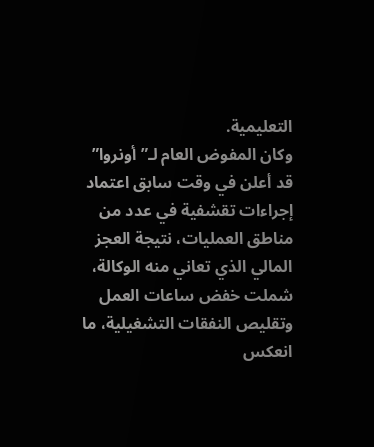التعليمية.
وكان المفوض العام لـ”أونروا” قد أعلن في وقت سابق اعتماد إجراءات تقشفية في عدد من مناطق العمليات، نتيجة العجز المالي الذي تعاني منه الوكالة، شملت خفض ساعات العمل وتقليص النفقات التشغيلية، ما انعكس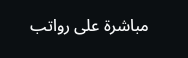مباشرة على رواتب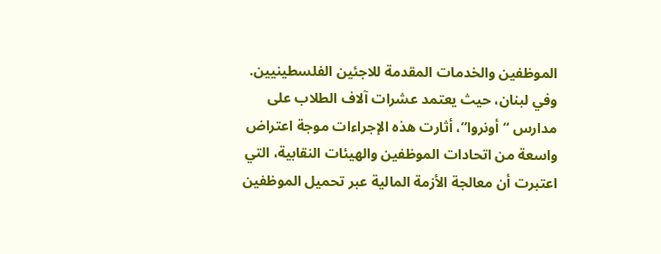الموظفين والخدمات المقدمة للاجئين الفلسطينيين.
وفي لبنان، حيث يعتمد عشرات آلاف الطلاب على مدارس “أونروا”، أثارت هذه الإجراءات موجة اعتراض واسعة من اتحادات الموظفين والهيئات النقابية، التي اعتبرت أن معالجة الأزمة المالية عبر تحميل الموظفين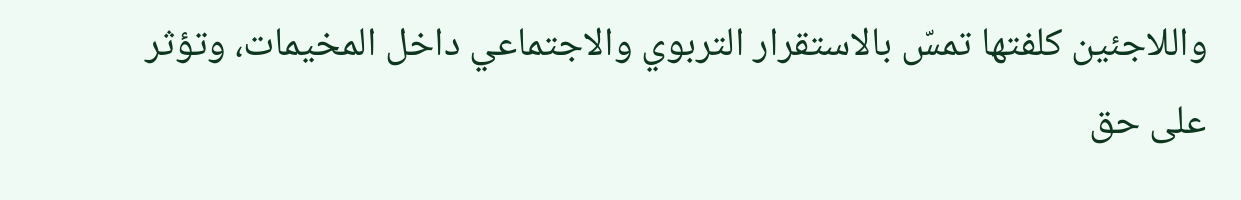واللاجئين كلفتها تمسّ بالاستقرار التربوي والاجتماعي داخل المخيمات، وتؤثر على حق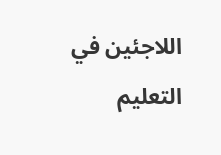اللاجئين في التعليم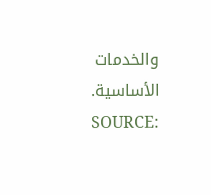والخدمات الأساسية.
SOURCE: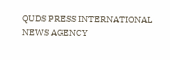QUDS PRESS INTERNATIONAL NEWS AGENCY